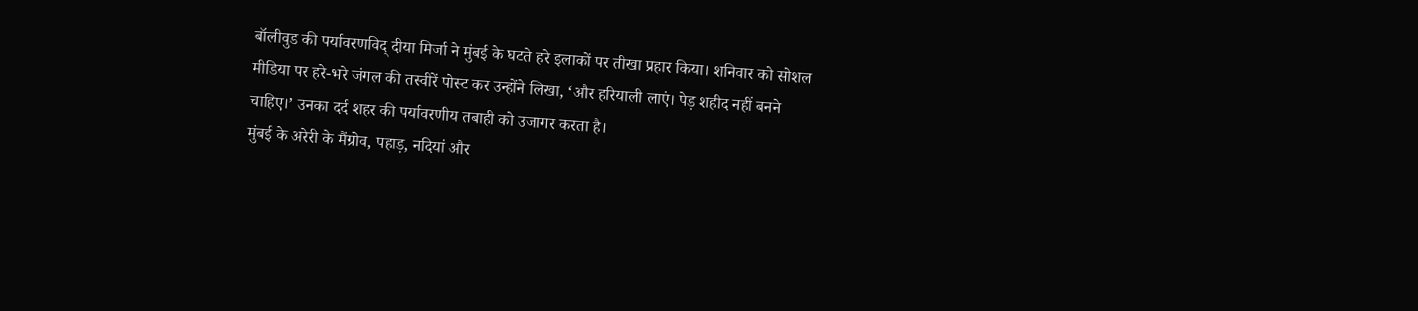बॉलीवुड की पर्यावरणविद् दीया मिर्जा ने मुंबई के घटते हरे इलाकों पर तीखा प्रहार किया। शनिवार को सोशल मीडिया पर हरे-भरे जंगल की तस्वीरें पोस्ट कर उन्होंने लिखा, ‘और हरियाली लाएं। पेड़ शहीद नहीं बनने चाहिए।’ उनका दर्द शहर की पर्यावरणीय तबाही को उजागर करता है।
मुंबई के अरेरी के मैंग्रोव, पहाड़, नदियां और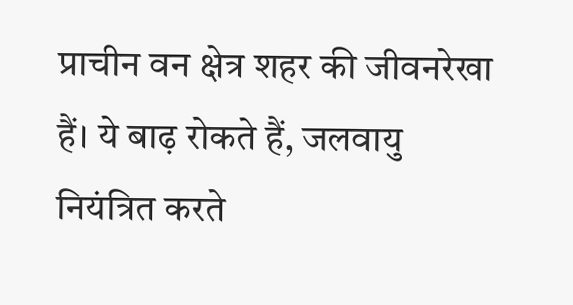प्राचीन वन क्षेत्र शहर की जीवनरेखा हैं। ये बाढ़ रोकते हैं, जलवायु नियंत्रित करते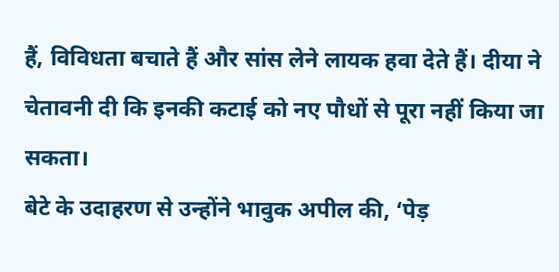हैं, विविधता बचाते हैं और सांस लेने लायक हवा देते हैं। दीया ने चेतावनी दी कि इनकी कटाई को नए पौधों से पूरा नहीं किया जा सकता।
बेटे के उदाहरण से उन्होंने भावुक अपील की, ‘पेड़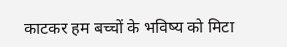काटकर हम बच्चों के भविष्य को मिटा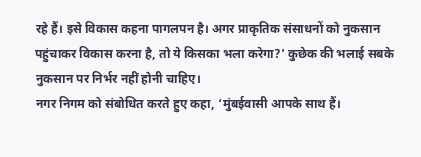रहे हैं। इसे विकास कहना पागलपन है। अगर प्राकृतिक संसाधनों को नुकसान पहुंचाकर विकास करना है, तो ये किसका भला करेगा?’ कुछेक की भलाई सबके नुकसान पर निर्भर नहीं होनी चाहिए।
नगर निगम को संबोधित करते हुए कहा, ‘मुंबईवासी आपके साथ हैं।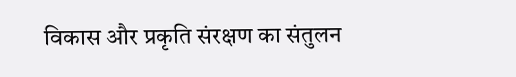विकास और प्रकृति संरक्षण का संतुलन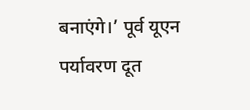बनाएंगे।’ पूर्व यूएन पर्यावरण दूत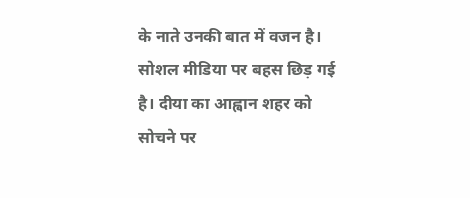के नाते उनकी बात में वजन है।
सोशल मीडिया पर बहस छिड़ गई है। दीया का आह्वान शहर को सोचने पर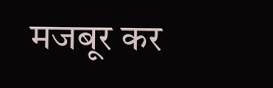मजबूर कर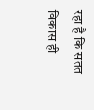रहा है कि सतत विकास ही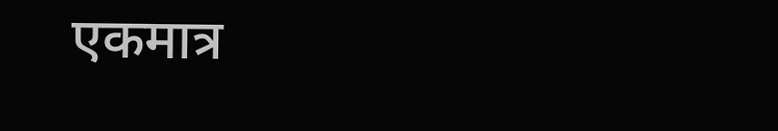एकमात्र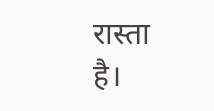रास्ता है।